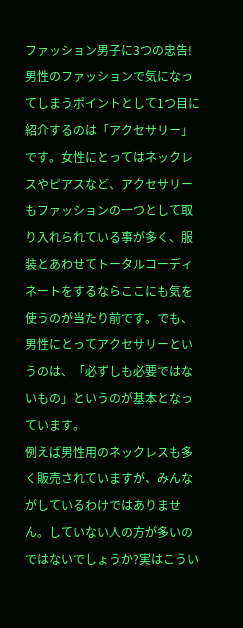ファッション男子に3つの忠告!
男性のファッションで気になってしまうポイントとして1つ目に紹介するのは「アクセサリー」です。女性にとってはネックレスやピアスなど、アクセサリーもファッションの一つとして取り入れられている事が多く、服装とあわせてトータルコーディネートをするならここにも気を使うのが当たり前です。でも、男性にとってアクセサリーというのは、「必ずしも必要ではないもの」というのが基本となっています。
例えば男性用のネックレスも多く販売されていますが、みんながしているわけではありません。していない人の方が多いのではないでしょうか?実はこうい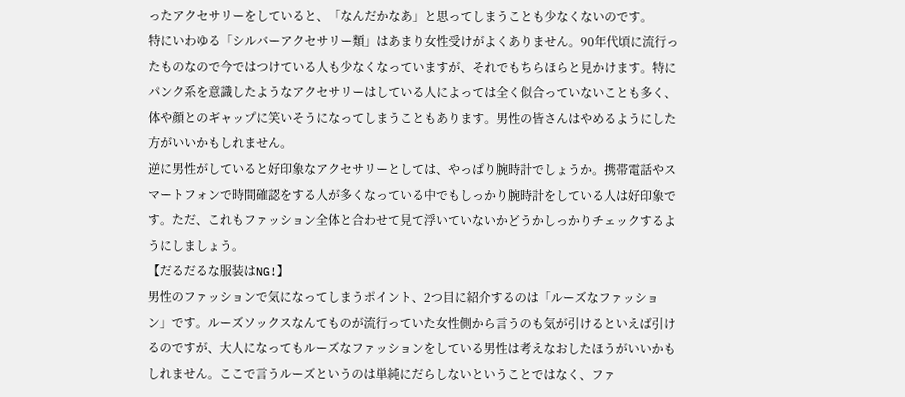ったアクセサリーをしていると、「なんだかなあ」と思ってしまうことも少なくないのです。
特にいわゆる「シルバーアクセサリー類」はあまり女性受けがよくありません。90年代頃に流行ったものなので今ではつけている人も少なくなっていますが、それでもちらほらと見かけます。特にパンク系を意識したようなアクセサリーはしている人によっては全く似合っていないことも多く、体や顔とのギャップに笑いそうになってしまうこともあります。男性の皆さんはやめるようにした方がいいかもしれません。
逆に男性がしていると好印象なアクセサリーとしては、やっぱり腕時計でしょうか。携帯電話やスマートフォンで時間確認をする人が多くなっている中でもしっかり腕時計をしている人は好印象です。ただ、これもファッション全体と合わせて見て浮いていないかどうかしっかりチェックするようにしましょう。
【だるだるな服装はNG!】
男性のファッションで気になってしまうポイント、2つ目に紹介するのは「ルーズなファッション」です。ルーズソックスなんてものが流行っていた女性側から言うのも気が引けるといえば引けるのですが、大人になってもルーズなファッションをしている男性は考えなおしたほうがいいかもしれません。ここで言うルーズというのは単純にだらしないということではなく、ファ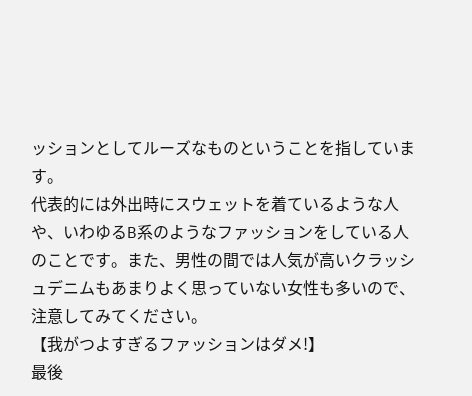ッションとしてルーズなものということを指しています。
代表的には外出時にスウェットを着ているような人や、いわゆるB系のようなファッションをしている人のことです。また、男性の間では人気が高いクラッシュデニムもあまりよく思っていない女性も多いので、注意してみてください。
【我がつよすぎるファッションはダメ!】
最後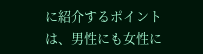に紹介するポイントは、男性にも女性に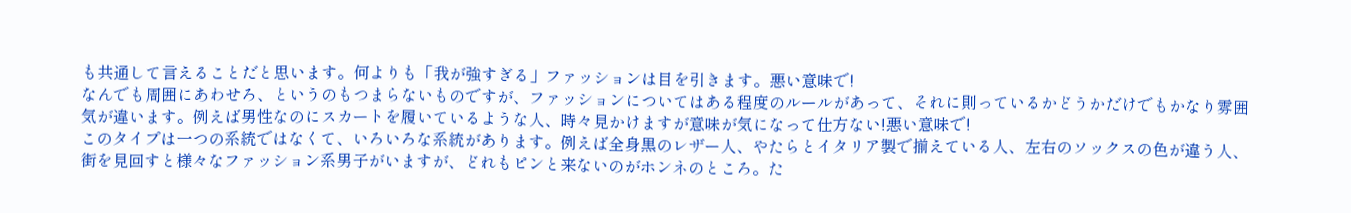も共通して言えることだと思います。何よりも「我が強すぎる」ファッションは目を引きます。悪い意味で!
なんでも周囲にあわせろ、というのもつまらないものですが、ファッションについてはある程度のルールがあって、それに則っているかどうかだけでもかなり雰囲気が違います。例えば男性なのにスカートを履いているような人、時々見かけますが意味が気になって仕方ない!悪い意味で!
このタイプは一つの系統ではなくて、いろいろな系統があります。例えば全身黒のレザー人、やたらとイタリア製で揃えている人、左右のソックスの色が違う人、街を見回すと様々なファッション系男子がいますが、どれもピンと来ないのがホンネのところ。た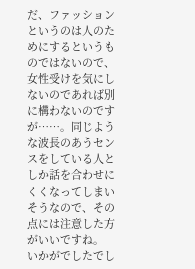だ、ファッションというのは人のためにするというものではないので、女性受けを気にしないのであれば別に構わないのですが……。同じような波長のあうセンスをしている人としか話を合わせにくくなってしまいそうなので、その点には注意した方がいいですね。
いかがでしたでし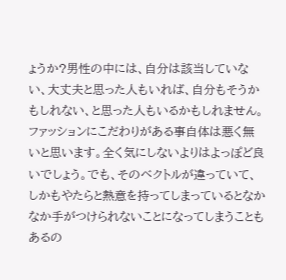ょうか?男性の中には、自分は該当していない、大丈夫と思った人もいれば、自分もそうかもしれない、と思った人もいるかもしれません。ファッションにこだわりがある事自体は悪く無いと思います。全く気にしないよりはよっぽど良いでしょう。でも、そのベクトルが違っていて、しかもやたらと熱意を持ってしまっているとなかなか手がつけられないことになってしまうこともあるの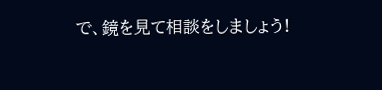で、鏡を見て相談をしましょう!